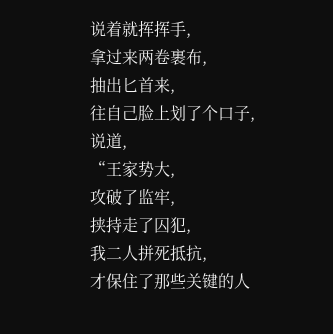说着就挥挥手,
拿过来两卷裹布,
抽出匕首来,
往自己脸上划了个口子,
说道,
“王家势大,
攻破了监牢,
挟持走了囚犯,
我二人拼死抵抗,
才保住了那些关键的人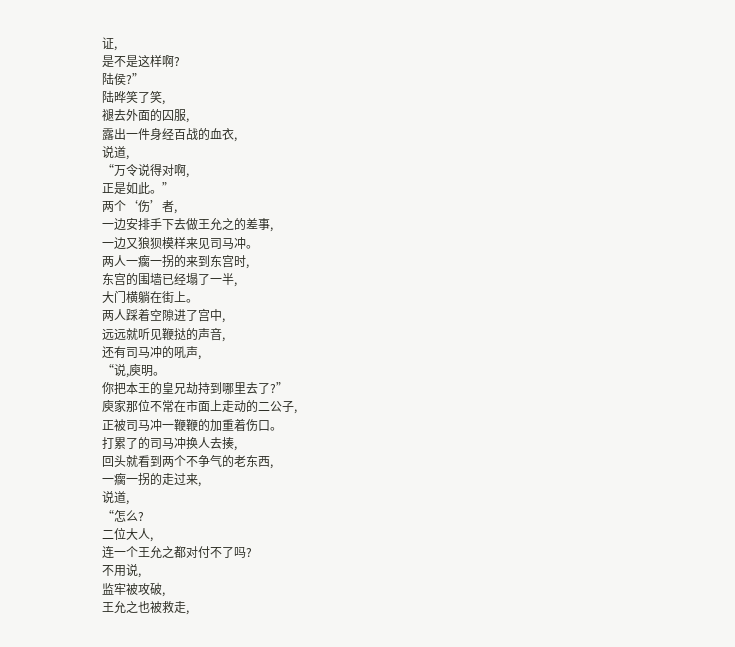证,
是不是这样啊?
陆侯?”
陆晔笑了笑,
褪去外面的囚服,
露出一件身经百战的血衣,
说道,
“万令说得对啊,
正是如此。”
两个‘伤’者,
一边安排手下去做王允之的差事,
一边又狼狈模样来见司马冲。
两人一瘸一拐的来到东宫时,
东宫的围墙已经塌了一半,
大门横躺在街上。
两人踩着空隙进了宫中,
远远就听见鞭挞的声音,
还有司马冲的吼声,
“说,庾明。
你把本王的皇兄劫持到哪里去了?”
庾家那位不常在市面上走动的二公子,
正被司马冲一鞭鞭的加重着伤口。
打累了的司马冲换人去揍,
回头就看到两个不争气的老东西,
一瘸一拐的走过来,
说道,
“怎么?
二位大人,
连一个王允之都对付不了吗?
不用说,
监牢被攻破,
王允之也被救走,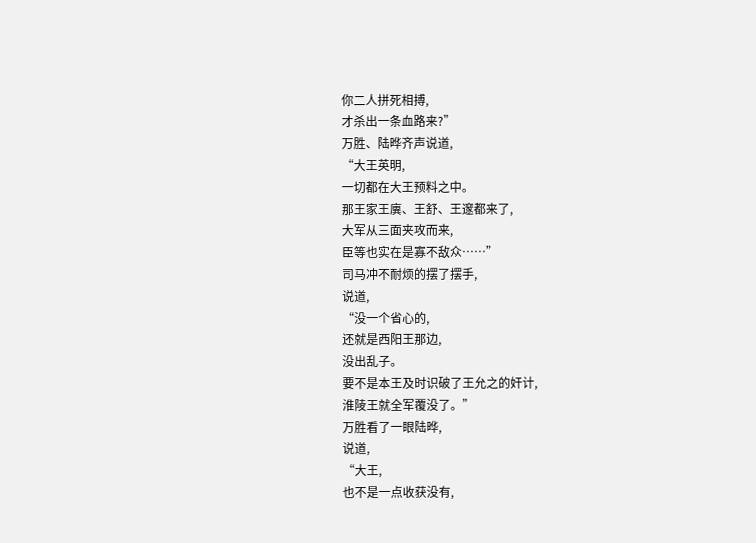你二人拼死相搏,
才杀出一条血路来?”
万胜、陆晔齐声说道,
“大王英明,
一切都在大王预料之中。
那王家王廙、王舒、王邃都来了,
大军从三面夹攻而来,
臣等也实在是寡不敌众……”
司马冲不耐烦的摆了摆手,
说道,
“没一个省心的,
还就是西阳王那边,
没出乱子。
要不是本王及时识破了王允之的奸计,
淮陵王就全军覆没了。”
万胜看了一眼陆晔,
说道,
“大王,
也不是一点收获没有,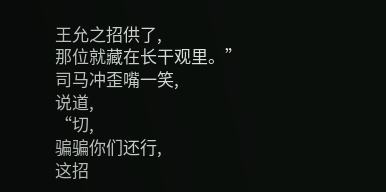王允之招供了,
那位就藏在长干观里。”
司马冲歪嘴一笑,
说道,
“切,
骗骗你们还行,
这招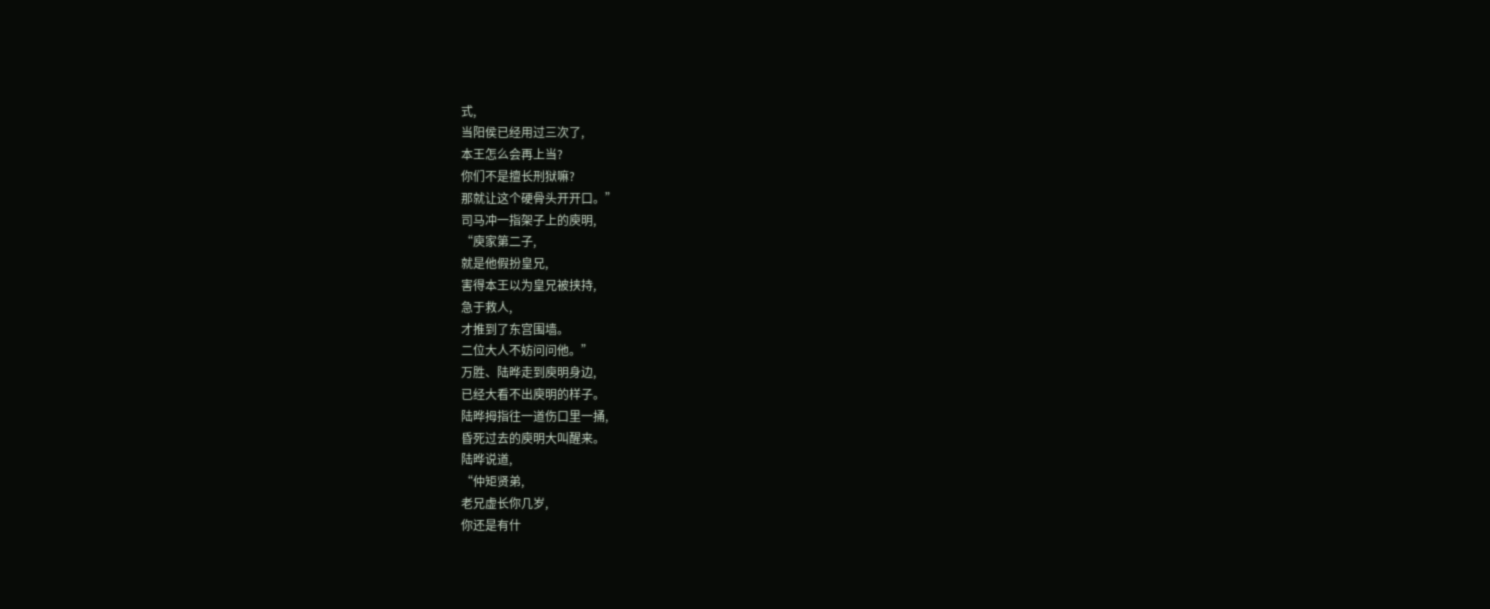式,
当阳侯已经用过三次了,
本王怎么会再上当?
你们不是擅长刑狱嘛?
那就让这个硬骨头开开口。”
司马冲一指架子上的庾明,
“庾家第二子,
就是他假扮皇兄,
害得本王以为皇兄被挟持,
急于救人,
才推到了东宫围墙。
二位大人不妨问问他。”
万胜、陆晔走到庾明身边,
已经大看不出庾明的样子。
陆晔拇指往一道伤口里一捅,
昏死过去的庾明大叫醒来。
陆晔说道,
“仲矩贤弟,
老兄虚长你几岁,
你还是有什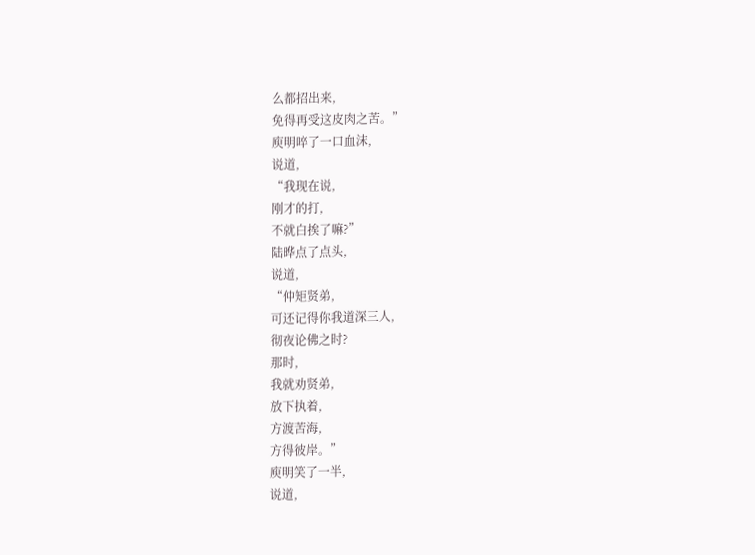么都招出来,
免得再受这皮肉之苦。”
庾明啐了一口血沫,
说道,
“我现在说,
刚才的打,
不就白挨了嘛?”
陆晔点了点头,
说道,
“仲矩贤弟,
可还记得你我道深三人,
彻夜论佛之时?
那时,
我就劝贤弟,
放下执着,
方渡苦海,
方得彼岸。”
庾明笑了一半,
说道,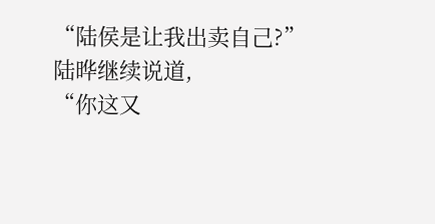“陆侯是让我出卖自己?”
陆晔继续说道,
“你这又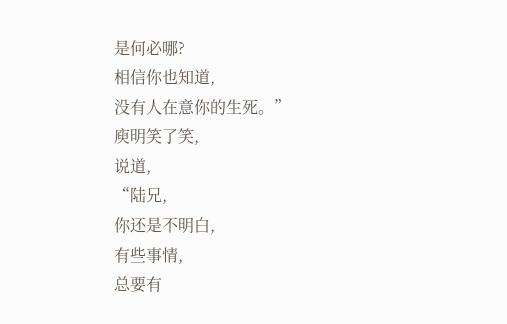是何必哪?
相信你也知道,
没有人在意你的生死。”
庾明笑了笑,
说道,
“陆兄,
你还是不明白,
有些事情,
总要有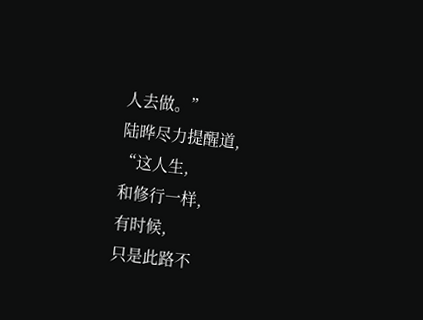人去做。”
陆晔尽力提醒道,
“这人生,
和修行一样,
有时候,
只是此路不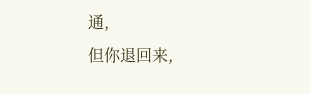通,
但你退回来,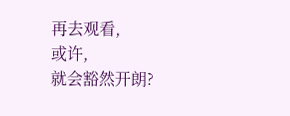再去观看,
或许,
就会豁然开朗?